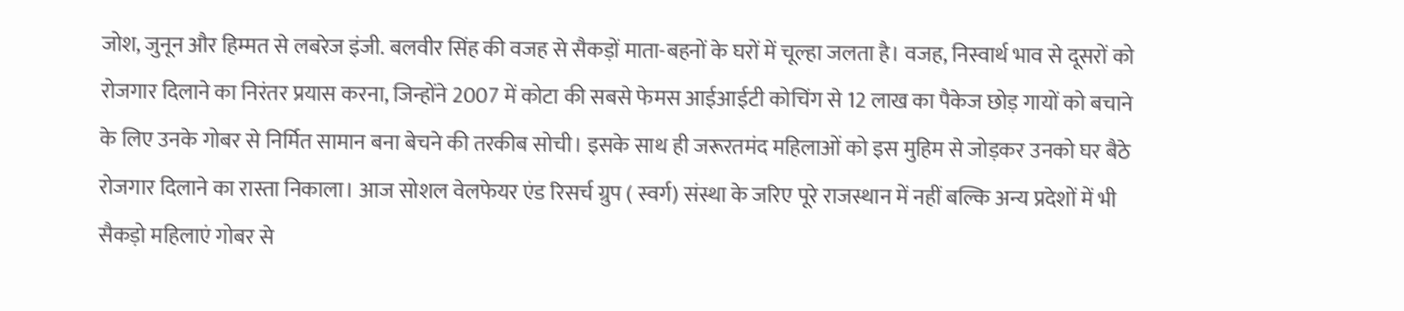जोश, जुनून और हिम्मत से लबरेज इंजी. बलवीर सिंह की वजह से सैकड़ों माता-बहनों के घरों में चूल्हा जलता है। वजह, निस्वार्थ भाव से दूसरों को रोजगार दिलाने का निरंतर प्रयास करना, जिन्होंने 2007 में कोटा की सबसे फेमस आईआईटी कोचिंग से 12 लाख का पैकेज छोड़ गायों को बचाने के लिए उनके गोबर से निर्मित सामान बना बेचने की तरकीब सोची। इसके साथ ही जरूरतमंद महिलाओं को इस मुहिम से जोड़कर उनको घर बैठे रोजगार दिलाने का रास्ता निकाला। आज सोशल वेलफेयर एंड रिसर्च ग्रुप ( स्वर्ग) संस्था के जरिए पूरे राजस्थान में नहीं बल्कि अन्य प्रदेशों में भी सैकड़ो महिलाएं गोबर से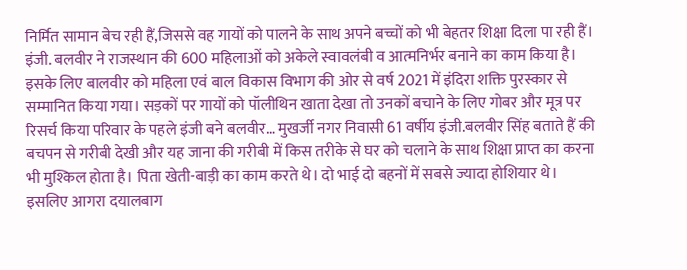निर्मित सामान बेच रही हैं,जिससे वह गायों को पालने के साथ अपने बच्चों को भी बेहतर शिक्षा दिला पा रही हैं। इंजी. बलवीर ने राजस्थान की 600 महिलाओं को अकेले स्वावलंबी व आत्मनिर्भर बनाने का काम किया है। इसके लिए बालवीर को महिला एवं बाल विकास विभाग की ओर से वर्ष 2021 में इंदिरा शक्ति पुरस्कार से सम्मानित किया गया। सड़कों पर गायों को पॉलीथिन खाता देखा तो उनकों बचाने के लिए गोबर और मूत्र पर रिसर्च किया परिवार के पहले इंजी बने बलवीर… मुखर्जी नगर निवासी 61 वर्षीय इंजी.बलवीर सिंह बताते हैं की बचपन से गरीबी देखी और यह जाना की गरीबी में किस तरीके से घर को चलाने के साथ शिक्षा प्राप्त का करना भी मुश्किल होता है। पिता खेती-बाड़ी का काम करते थे। दो भाई दो बहनों में सबसे ज्यादा होशियार थे। इसलिए आगरा दयालबाग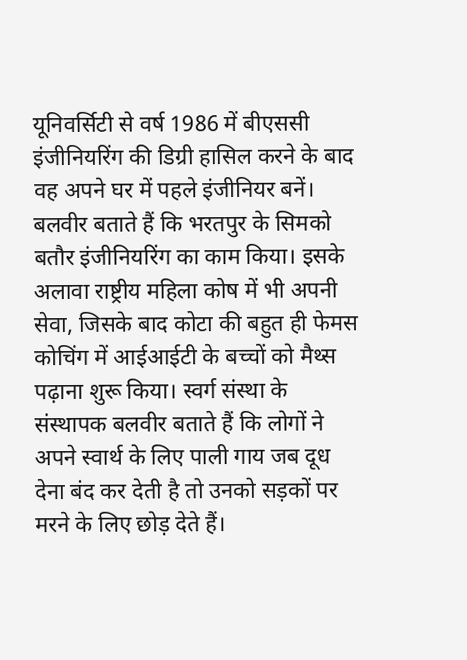यूनिवर्सिटी से वर्ष 1986 में बीएससी इंजीनियरिंग की डिग्री हासिल करने के बाद वह अपने घर में पहले इंजीनियर बनें। बलवीर बताते हैं कि भरतपुर के सिमको बतौर इंजीनियरिंग का काम किया। इसके अलावा राष्ट्रीय महिला कोष में भी अपनी सेवा, जिसके बाद कोटा की बहुत ही फेमस कोचिंग में आईआईटी के बच्चों को मैथ्स पढ़ाना शुरू किया। स्वर्ग संस्था के संस्थापक बलवीर बताते हैं कि लोगों ने अपने स्वार्थ के लिए पाली गाय जब दूध देना बंद कर देती है तो उनको सड़कों पर मरने के लिए छोड़ देते हैं।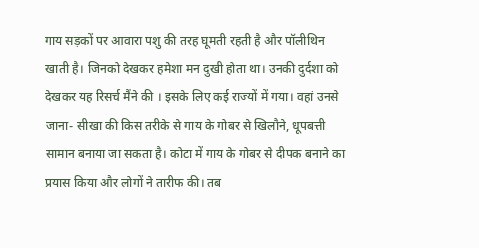गाय सड़कों पर आवारा पशु की तरह घूमती रहती है और पॉलीथिन खाती है। जिनको देखकर हमेशा मन दुखी होता था। उनकी दुर्दशा को देखकर यह रिसर्च मैंने की । इसके लिए कई राज्यों में गया। वहां उनसे जाना- सीखा की किस तरीके से गाय के गोबर से खिलौने, धूपबत्ती सामान बनाया जा सकता है। कोटा में गाय के गोबर से दीपक बनाने का प्रयास किया और लोगों ने तारीफ की। तब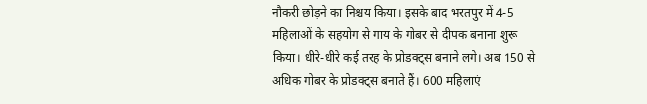नौकरी छोड़ने का निश्चय किया। इसके बाद भरतपुर में 4-5 महिलाओं के सहयोग से गाय के गोबर से दीपक बनाना शुरू किया। धीरे-धीरे कई तरह के प्रोडक्ट्स बनाने लगे। अब 150 से अधिक गोबर के प्रोडक्ट्स बनाते हैं। 600 महिलाएं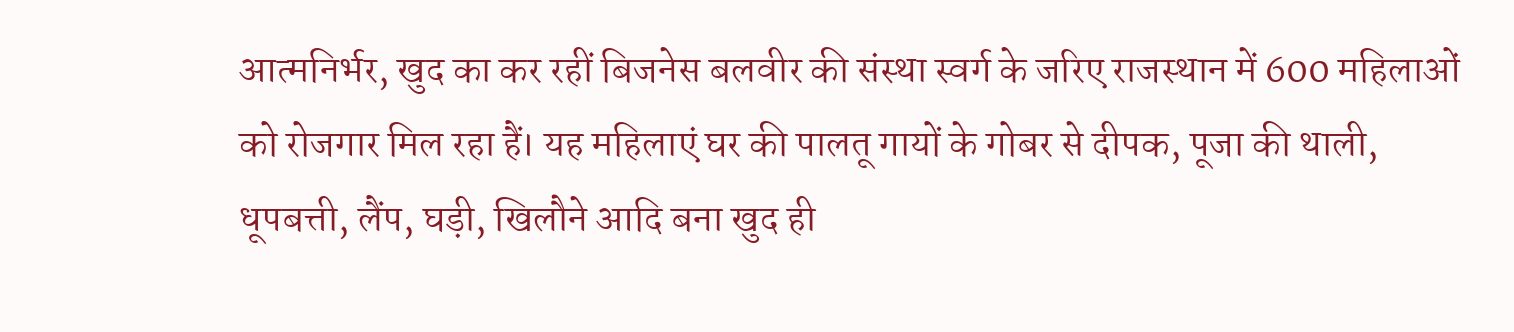आत्मनिर्भर, खुद का कर रहीं बिजनेस बलवीर की संस्था स्वर्ग के जरिए राजस्थान में 600 महिलाओं को रोजगार मिल रहा हैं। यह महिलाएं घर की पालतू गायों के गोबर से दीपक, पूजा की थाली, धूपबत्ती, लैंप, घड़ी, खिलौने आदि बना खुद ही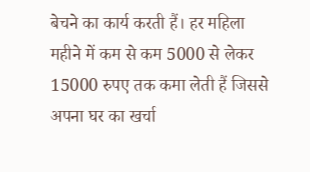बेचने का कार्य करती हैं। हर महिला महीने में कम से कम 5000 से लेकर 15000 रुपए तक कमा लेती हैं जिससे अपना घर का खर्चा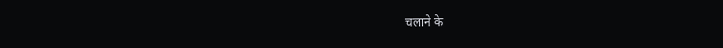चलाने के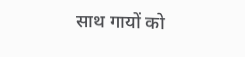साथ गायों को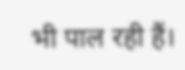भी पाल रही हैं।